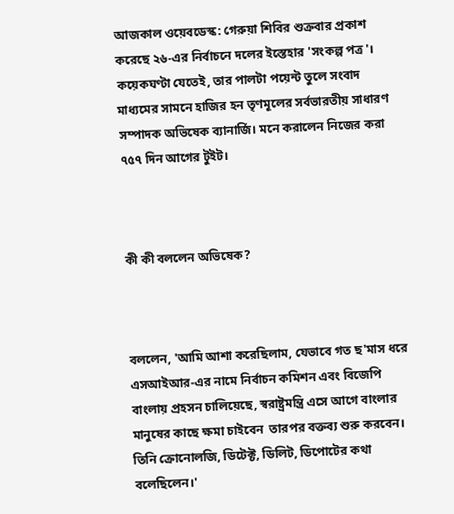আজকাল ওয়েবডেস্ক: গেরুয়া শিবির শুক্রবার প্রকাশ করেছে ২৬-এর নির্বাচনে দলের ইস্তেহার 'সংকল্প পত্র'। কয়েকঘণ্টা যেতেই, তার পালটা পয়েন্ট তুলে সংবাদ মাধ্যমের সামনে হাজির হন তৃণমূলের সর্বভারতীয় সাধারণ সম্পাদক অভিষেক ব্যানার্জি। মনে করালেন নিজের করা ৭৫৭ দিন আগের টুইট।



কী কী বললেন অভিষেক?



বললেন, 'আমি আশা করেছিলাম, যেভাবে গত ছ'মাস ধরে এসআইআর-এর নামে নির্বাচন কমিশন এবং বিজেপি বাংলায় প্রহসন চালিয়েছে, স্বরাষ্ট্রমন্ত্রি এসে আগে বাংলার মানুষের কাছে ক্ষমা চাইবেন  তারপর বক্তব্য শুরু করবেন। তিনি ক্রোনোলজি, ডিটেক্ট, ডিলিট, ডিপোটের কথা বলেছিলেন।'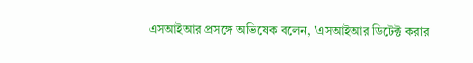এসআইআর প্রসঙ্গে অভিষেক বলেন, 'এসআইআর ডিটেক্ট করার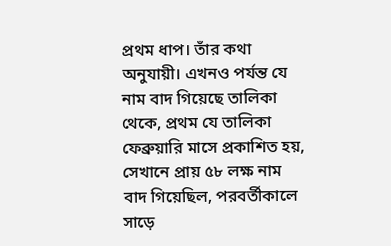প্রথম ধাপ। তাঁর কথা অনুযায়ী। এখনও পর্যন্ত যে নাম বাদ গিয়েছে তালিকা থেকে, প্রথম যে তালিকা ফেব্রুয়ারি মাসে প্রকাশিত হয়, সেখানে প্রায় ৫৮ লক্ষ নাম বাদ গিয়েছিল, পরবর্তীকালে সাড়ে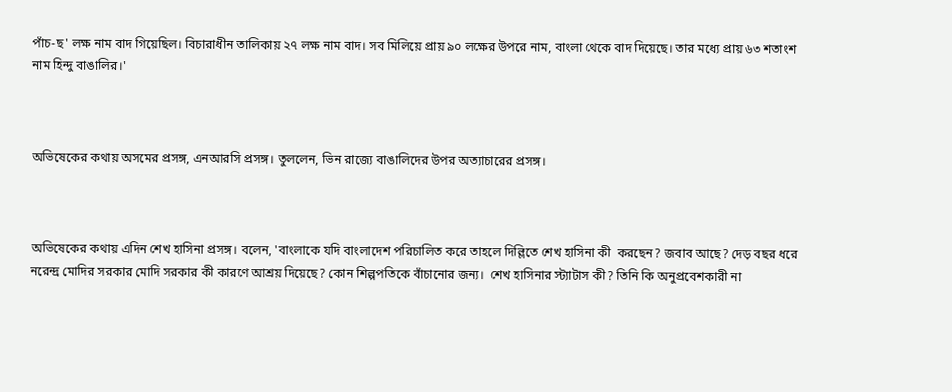পাঁচ-ছ' লক্ষ নাম বাদ গিয়েছিল। বিচারাধীন তালিকায় ২৭ লক্ষ নাম বাদ। সব মিলিয়ে প্রায় ৯০ লক্ষের উপরে নাম, বাংলা থেকে বাদ দিয়েছে। তার মধ্যে প্রায় ৬৩ শতাংশ নাম হিন্দু বাঙালির।'



অভিষেকের কথায় অসমের প্রসঙ্গ, এনআরসি প্রসঙ্গ। তুললেন, ভিন রাজ্যে বাঙালিদের উপর অত্যাচারের প্রসঙ্গ।



অভিষেকের কথায় এদিন শেখ হাসিনা প্রসঙ্গ। বলেন, 'বাংলাকে যদি বাংলাদেশ পরিচালিত করে তাহলে দিল্লিতে শেখ হাসিনা কী  করছেন? জবাব আছে? দেড় বছর ধরে নরেন্দ্র মোদির সরকার মোদি সরকার কী কারণে আশ্রয় দিয়েছে? কোন শিল্পপতিকে বাঁচানোর জন্য।  শেখ হাসিনার স্ট্যাটাস কী? তিনি কি অনুপ্রবেশকারী না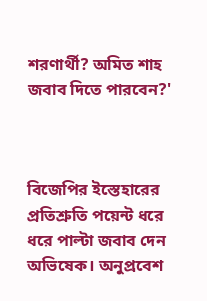শরণার্থী? অমিত শাহ জবাব দিতে পারবেন?'



বিজেপির ইস্তেহারের প্রতিশ্রুতি পয়েন্ট ধরে ধরে পাল্টা জবাব দেন অভিষেক। অনুপ্রবেশ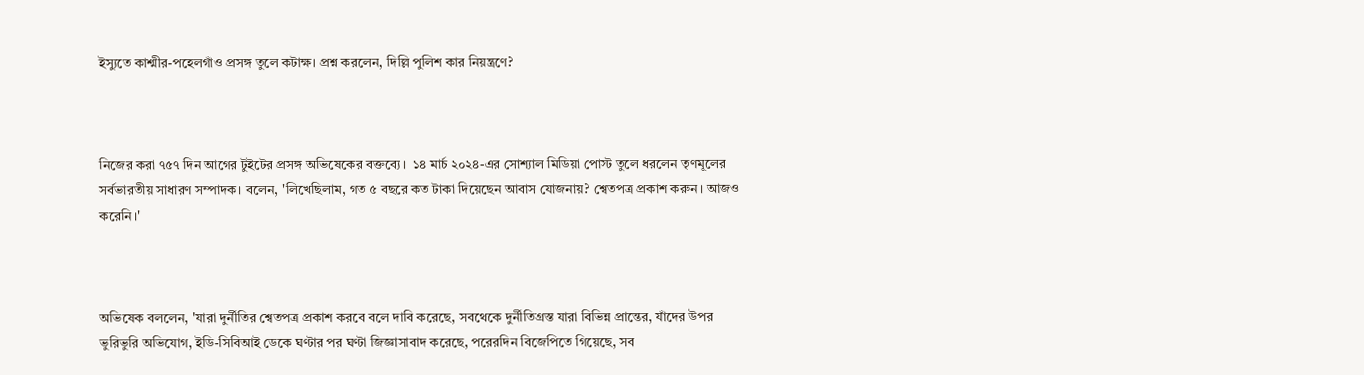ইস্যুতে কাশ্মীর-পহেলগাঁও প্রসঙ্গ তুলে কটাক্ষ। প্রশ্ন করলেন, দিল্লি পুলিশ কার নিয়ন্ত্রণে?



নিজের করা ৭৫৭ দিন আগের টুইটের প্রসঙ্গ অভিষেকের বক্তব্যে।  ১৪ মার্চ ২০২৪-এর সোশ্যাল মিডিয়া পোস্ট তুলে ধরলেন তৃণমূলের সর্বভারতীয় সাধারণ সম্পাদক। বলেন, 'লিখেছিলাম, গত ৫ বছরে কত টাকা দিয়েছেন আবাস যোজনায়? শ্বেতপত্র প্রকাশ করুন। আজও করেনি।'



অভিষেক বললেন, 'যারা দুর্নীতির শ্বেতপত্র প্রকাশ করবে বলে দাবি করেছে, সবথেকে দুর্নীতিগ্রস্ত যারা বিভিন্ন প্রান্তের, যাঁদের উপর ভুরিভুরি অভিযোগ, ইডি-সিবিআই ডেকে ঘণ্টার পর ঘণ্টা জিজ্ঞাসাবাদ করেছে, পরেরদিন বিজেপিতে গিয়েছে, সব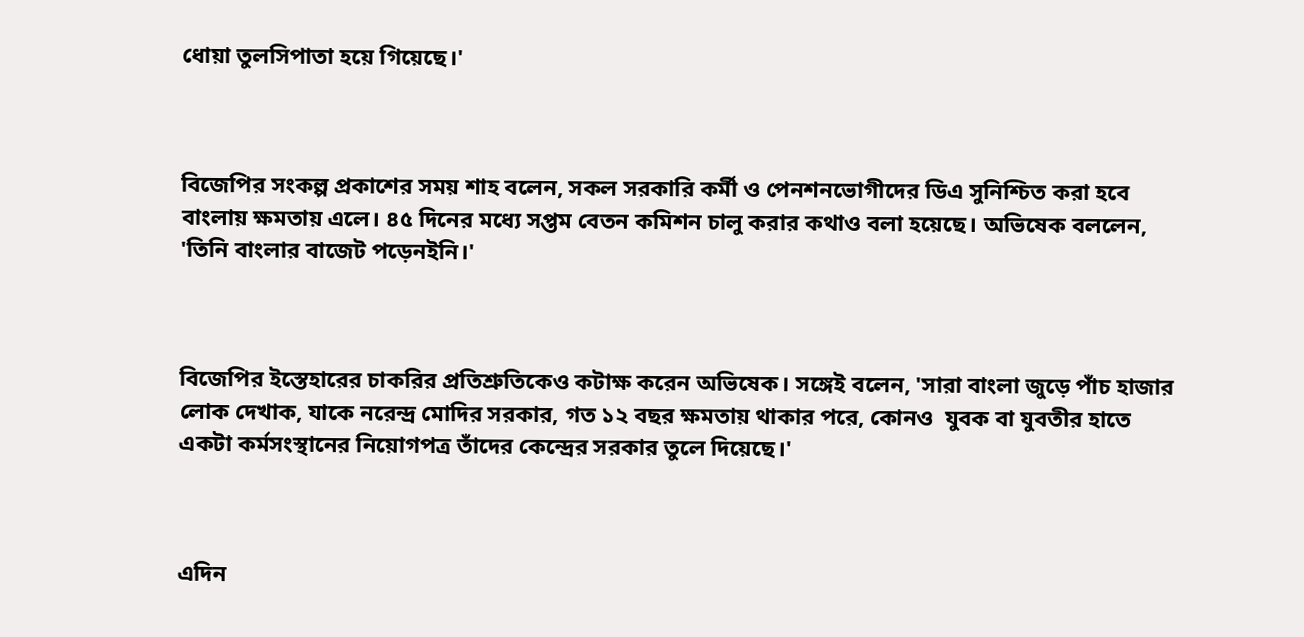ধোয়া তুলসিপাতা হয়ে গিয়েছে।'



বিজেপির সংকল্প প্রকাশের সময় শাহ বলেন, সকল সরকারি কর্মী ও পেনশনভোগীদের ডিএ সুনিশ্চিত করা হবে বাংলায় ক্ষমতায় এলে। ৪৫ দিনের মধ্যে সপ্তম বেতন কমিশন চালু করার কথাও বলা হয়েছে। অভিষেক বললেন, 'তিনি বাংলার বাজেট পড়েনইনি।'



বিজেপির ইস্তেহারের চাকরির প্রতিশ্রুতিকেও কটাক্ষ করেন অভিষেক। সঙ্গেই বলেন, 'সারা বাংলা জুড়ে পাঁচ হাজার লোক দেখাক, যাকে নরেন্দ্র মোদির সরকার, গত ১২ বছর ক্ষমতায় থাকার পরে, কোনও  যুবক বা যুবতীর হাতে একটা কর্মসংস্থানের নিয়োগপত্র তাঁদের কেন্দ্রের সরকার তুলে দিয়েছে।'



এদিন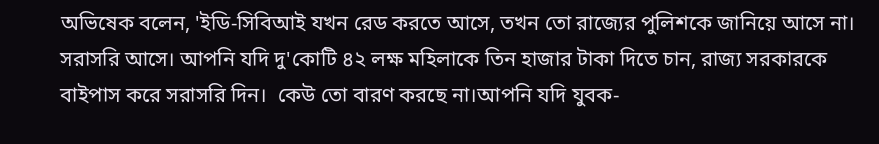অভিষেক বলেন, 'ইডি-সিবিআই যখন রেড করতে আসে, তখন তো রাজ্যের পুলিশকে জানিয়ে আসে না।  সরাসরি আসে। আপনি যদি দু'কোটি ৪২ লক্ষ মহিলাকে তিন হাজার টাকা দিতে চান, রাজ্য সরকারকে বাইপাস করে সরাসরি দিন।  কেউ তো বারণ করছে না।আপনি যদি যুবক-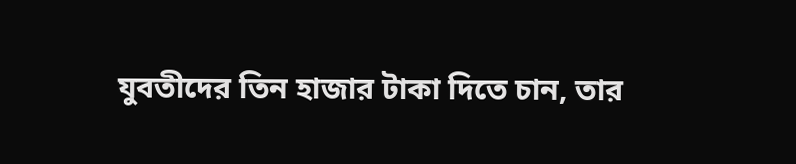যুবতীদের তিন হাজার টাকা দিতে চান, তার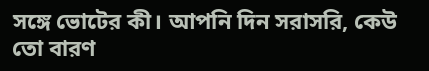সঙ্গে ভোটের কী। আপনি দিন সরাসরি, কেউ তো বারণ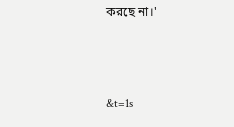করছে না।'



&t=1s